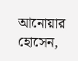আনোয়ার হোসেন,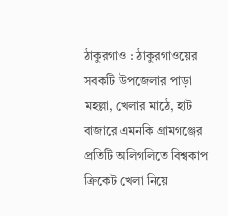ঠাকুরগাও : ঠাকুরগাওয়ের সবকটি উপজেলার পাড়া মহল্লা, খেলার মাঠে, হাট বাজারে এমনকি গ্রামগঞ্জের প্রতিটি অলিগলিতে বিশ্বকাপ ক্রিকেট খেলা নিয়ে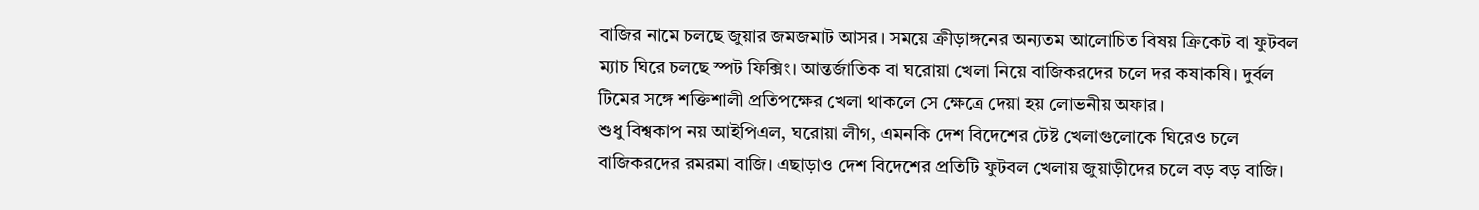বাজির নামে চলছে জুয়ার জমজমাট আসর। সময়ে ক্রীড়াঙ্গনের অন্যতম আলোচিত বিষয় ক্রিকেট বা ফুটবল ম্যাচ ঘিরে চলছে স্পট ফিক্সিং। আন্তর্জাতিক বা ঘরোয়া খেলা নিয়ে বাজিকরদের চলে দর কষাকষি। দুর্বল টিমের সঙ্গে শক্তিশালী প্রতিপক্ষের খেলা থাকলে সে ক্ষেত্রে দেয়া হয় লোভনীয় অফার।
শুধু বিশ্বকাপ নয় আইপিএল, ঘরোয়া লীগ, এমনকি দেশ বিদেশের টেষ্ট খেলাগুলোকে ঘিরেও চলে বাজিকরদের রমরমা বাজি। এছাড়াও দেশ বিদেশের প্রতিটি ফুটবল খেলায় জুয়াড়ীদের চলে বড় বড় বাজি।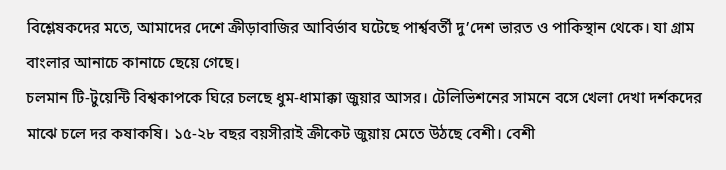বিশ্লেষকদের মতে, আমাদের দেশে ক্রীড়াবাজির আবির্ভাব ঘটেছে পার্শ্ববর্তী দু’দেশ ভারত ও পাকিস্থান থেকে। যা গ্রাম বাংলার আনাচে কানাচে ছেয়ে গেছে।
চলমান টি-টুয়েন্টি বিশ্বকাপকে ঘিরে চলছে ধুম-ধামাক্কা জুয়ার আসর। টেলিভিশনের সামনে বসে খেলা দেখা দর্শকদের মাঝে চলে দর কষাকষি। ১৫-২৮ বছর বয়সীরাই ক্রীকেট জুয়ায় মেতে উঠছে বেশী। বেশী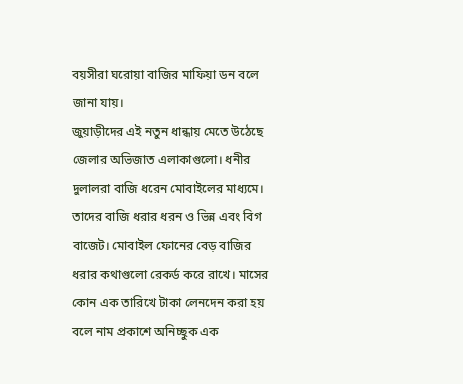বয়সীরা ঘরোয়া বাজির মাফিয়া ডন বলে জানা যায়।
জুয়াড়ীদের এই নতুন ধান্ধায় মেতে উঠেছে জেলার অভিজাত এলাকাগুলো। ধনীর দুলালরা বাজি ধরেন মোবাইলের মাধ্যমে। তাদের বাজি ধরার ধরন ও ভিন্ন এবং বিগ বাজেট। মোবাইল ফোনের বেড় বাজির ধরার কথাগুলো রেকর্ড করে রাখে। মাসের কোন এক তারিখে টাকা লেনদেন করা হয় বলে নাম প্রকাশে অনিচ্ছুক এক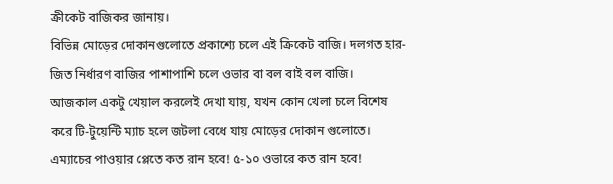ক্রীকেট বাজিকর জানায়।
বিভিন্ন মোড়ের দোকানগুলোতে প্রকাশ্যে চলে এই ক্রিকেট বাজি। দলগত হার-জিত নির্ধারণ বাজির পাশাপাশি চলে ওভার বা বল বাই বল বাজি।
আজকাল একটু খেয়াল করলেই দেখা যায়, যখন কোন খেলা চলে বিশেষ করে টি-টুয়েন্টি ম্যাচ হলে জটলা বেধে যায় মোড়ের দোকান গুলোতে।
এম্যাচের পাওয়ার প্লেতে কত রান হবে! ৫-১০ ওভারে কত রান হবে!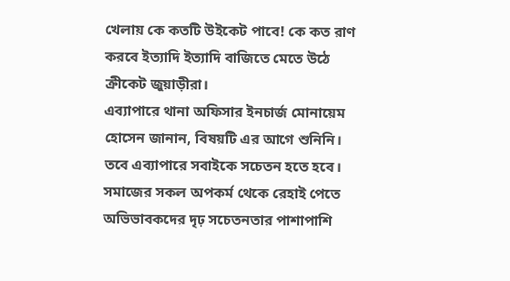খেলায় কে কতটি উইকেট পাবে! কে কত রাণ করবে ইত্যাদি ইত্যাদি বাজিতে মেতে উঠে ক্রীকেট জুয়াড়ীরা।
এব্যাপারে থানা অফিসার ইনচার্জ মোনায়েম হোসেন জানান, বিষয়টি এর আগে শুনিনি। তবে এব্যাপারে সবাইকে সচেতন হতে হবে।
সমাজের সকল অপকর্ম থেকে রেহাই পেতে অভিভাবকদের দৃঢ় সচেতনতার পাশাপাশি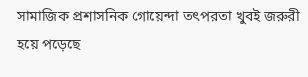সামাজিক প্রশাসনিক গোয়েন্দা তৎপরতা খুবই জরুরী হয়ে পড়েছে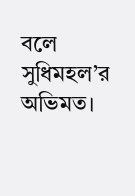বলে সুধিমহল’র অভিমত।